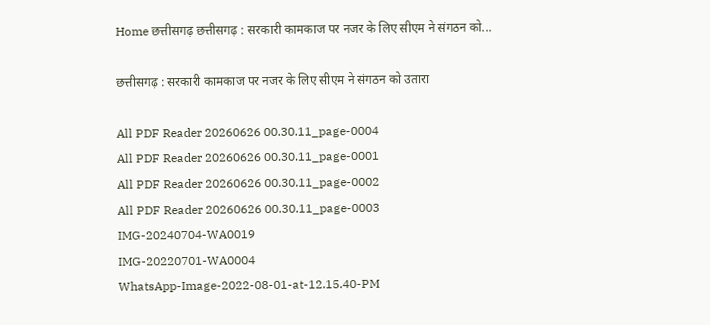Home छत्तीसगढ़ छत्तीसगढ़ : सरकारी कामकाज पर नजर के लिए सीएम ने संगठन को...

छत्तीसगढ़ : सरकारी कामकाज पर नजर के लिए सीएम ने संगठन को उतारा

All PDF Reader 20260626 00.30.11_page-0004
All PDF Reader 20260626 00.30.11_page-0001
All PDF Reader 20260626 00.30.11_page-0002
All PDF Reader 20260626 00.30.11_page-0003
IMG-20240704-WA0019
IMG-20220701-WA0004
WhatsApp-Image-2022-08-01-at-12.15.40-PM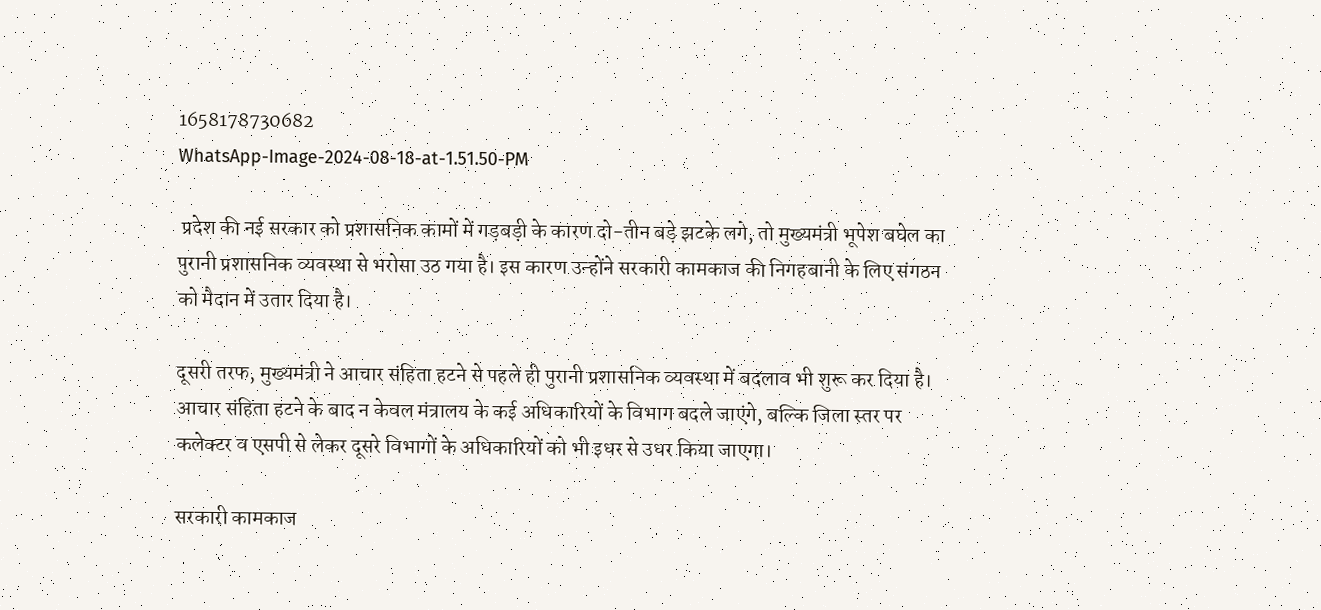1658178730682
WhatsApp-Image-2024-08-18-at-1.51.50-PM

 प्रदेश की नई सरकार को प्रशासनिक कामों में गड़बड़ी के कारण दो-तीन बड़े झटके लगे, तो मुख्यमंत्री भूपेश बघेल का पुरानी प्रशासनिक व्यवस्था से भरोसा उठ गया है। इस कारण उन्होंने सरकारी कामकाज की निगहबानी के लिए संगठन को मैदान में उतार दिया है।

दूसरी तरफ, मुख्यमंत्री ने आचार संहिता हटने से पहले ही पुरानी प्रशासनिक व्यवस्था में बदलाव भी शुरू कर दिया है। आचार संहिता हटने के बाद न केवल मंत्रालय के कई अधिकारियों के विभाग बदले जाएंगे, बल्कि जिला स्तर पर कलेक्टर व एसपी से लेकर दूसरे विभागों के अधिकारियों को भी इधर से उधर किया जाएगा।

सरकारी कामकाज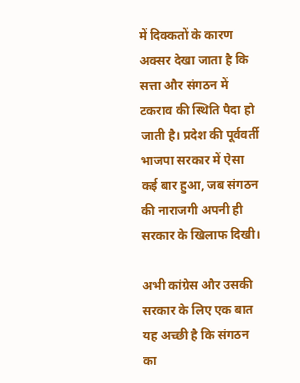में दिक्कतों के कारण अक्सर देखा जाता है कि सत्ता और संगठन में टकराव की स्थिति पैदा हो जाती है। प्रदेश की पूर्ववर्ती भाजपा सरकार में ऐसा कई बार हुआ, जब संगठन की नाराजगी अपनी ही सरकार के खिलाफ दिखी।

अभी कांग्रेस और उसकी सरकार के लिए एक बात यह अच्छी है कि संगठन का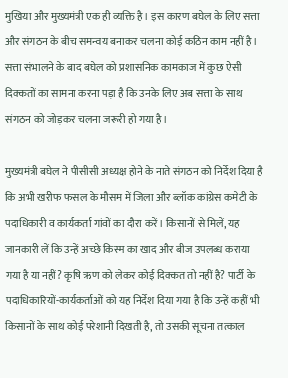मुखिया और मुख्यमंत्री एक ही व्यक्ति है। इस कारण बघेल के लिए सत्ता और संगठन के बीच समन्वय बनाकर चलना कोई कठिन काम नहीं है। सत्ता संभालने के बाद बघेल को प्रशासनिक कामकाज में कुछ ऐसी दिक्कतों का सामना करना पड़ा है कि उनके लिए अब सत्ता के साथ संगठन को जोड़कर चलना जरूरी हो गया है।

मुख्यमंत्री बघेल ने पीसीसी अध्यक्ष होने के नाते संगठन को निर्देश दिया है कि अभी खरीफ फसल के मौसम में जिला और ब्लॉक कांग्रेस कमेटी के पदाधिकारी व कार्यकर्ता गांवों का दौरा करें। किसानों से मिलें, यह जानकारी लें कि उन्हें अच्छे किस्म का खाद और बीज उपलब्ध कराया गया है या नहीं? कृषि ऋण को लेकर कोई दिक्कत तो नहीं है? पार्टी के पदाधिकारियों-कार्यकर्ताओं को यह निर्देश दिया गया है कि उन्हें कहीं भी किसानों के साथ कोई परेशानी दिखती है, तो उसकी सूचना तत्काल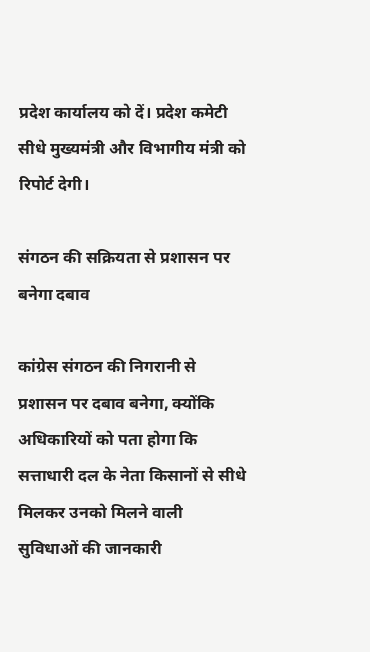प्रदेश कार्यालय को दें। प्रदेश कमेटी सीधे मुख्यमंत्री और विभागीय मंत्री को रिपोर्ट देगी।

संगठन की सक्रियता से प्रशासन पर बनेगा दबाव

कांग्रेस संगठन की निगरानी से प्रशासन पर दबाव बनेगा, क्योंकि अधिकारियों को पता होगा कि सत्ताधारी दल के नेता किसानों से सीधे मिलकर उनको मिलने वाली सुविधाओं की जानकारी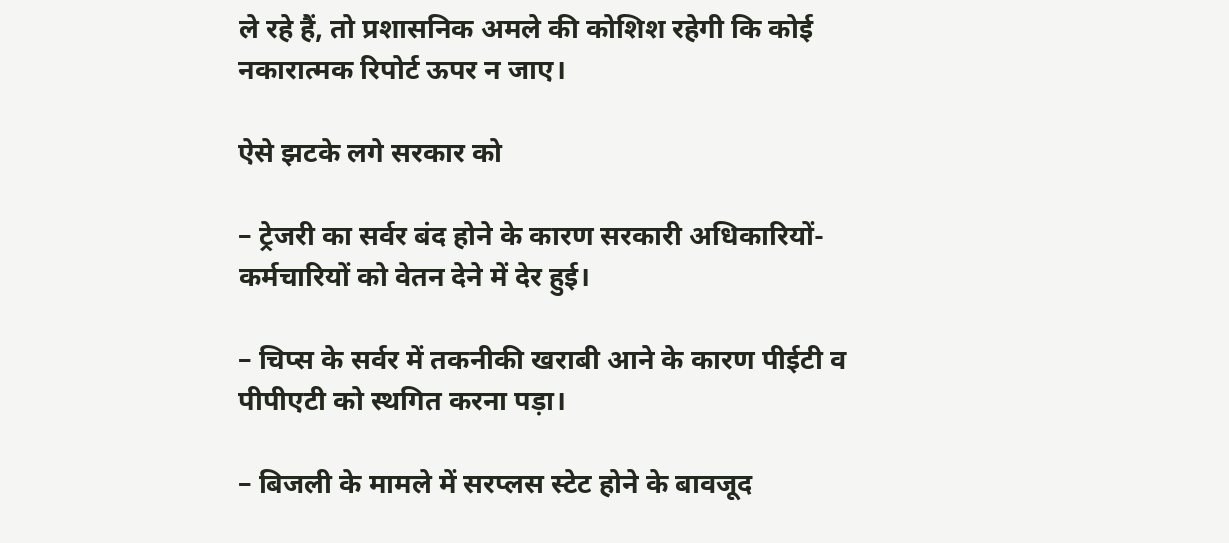ले रहे हैं, तो प्रशासनिक अमले की कोशिश रहेगी कि कोई नकारात्मक रिपोर्ट ऊपर न जाए।

ऐसे झटके लगे सरकार को

– ट्रेजरी का सर्वर बंद होने के कारण सरकारी अधिकारियों-कर्मचारियों को वेतन देने में देर हुई।

– चिप्स के सर्वर में तकनीकी खराबी आने के कारण पीईटी व पीपीएटी को स्थगित करना पड़ा।

– बिजली के मामले में सरप्लस स्टेट होने के बावजूद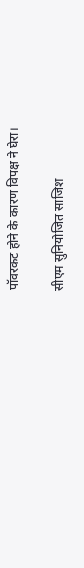पॉवरकट होने के कारण विपक्ष ने घेरा।

सीएम सुनियोजित साजिश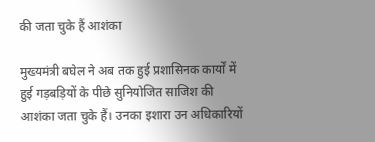की जता चुके हैं आशंका

मुख्यमंत्री बघेल ने अब तक हुई प्रशासिनक कार्यों में हुई गड़बड़ियों के पीछे सुनियोजित साजिश की आशंका जता चुके हैं। उनका इशारा उन अधिकारियों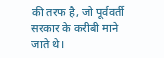की तरफ है, जो पूर्ववर्ती सरकार के करीबी माने जाते थे।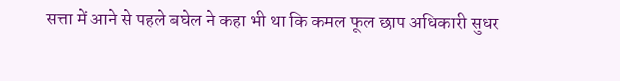सत्ता में आने से पहले बघेल ने कहा भी था कि कमल फूल छाप अधिकारी सुधर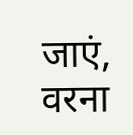जाएं, वरना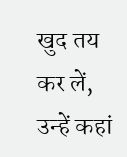खुद तय कर लें, उन्हें कहां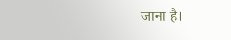जाना है।